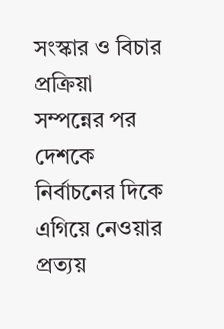সংস্কার ও বিচার প্রক্রিয়া সম্পন্নের পর দেশকে নির্বাচনের দিকে এগিয়ে নেওয়ার প্রত্যয়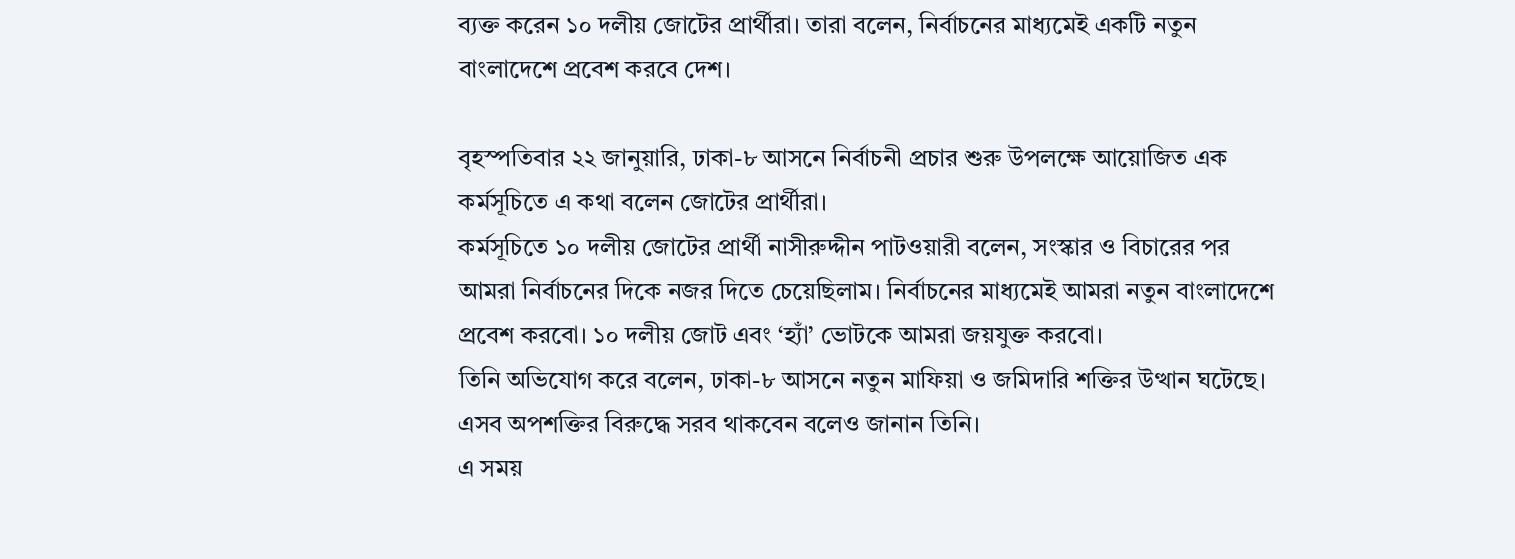ব্যক্ত করেন ১০ দলীয় জোটের প্রার্থীরা। তারা বলেন, নির্বাচনের মাধ্যমেই একটি নতুন বাংলাদেশে প্রবেশ করবে দেশ।

বৃহস্পতিবার ২২ জানুয়ারি, ঢাকা-৮ আসনে নির্বাচনী প্রচার শুরু উপলক্ষে আয়োজিত এক কর্মসূচিতে এ কথা বলেন জোটের প্রার্থীরা।
কর্মসূচিতে ১০ দলীয় জোটের প্রার্থী নাসীরুদ্দীন পাটওয়ারী বলেন, সংস্কার ও বিচারের পর আমরা নির্বাচনের দিকে নজর দিতে চেয়েছিলাম। নির্বাচনের মাধ্যমেই আমরা নতুন বাংলাদেশে প্রবেশ করবো। ১০ দলীয় জোট এবং ‘হ্যাঁ’ ভোটকে আমরা জয়যুক্ত করবো।
তিনি অভিযোগ করে বলেন, ঢাকা-৮ আসনে নতুন মাফিয়া ও জমিদারি শক্তির উত্থান ঘটেছে। এসব অপশক্তির বিরুদ্ধে সরব থাকবেন বলেও জানান তিনি।
এ সময়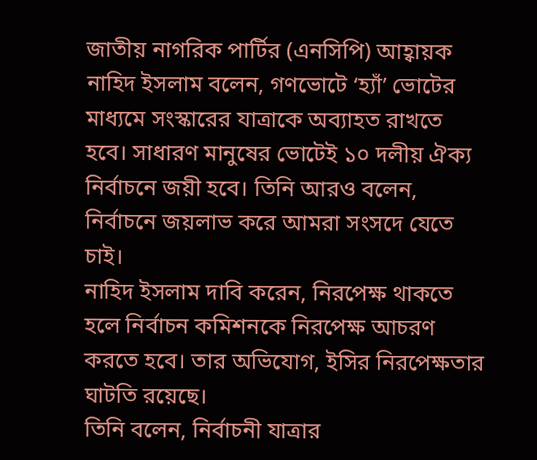জাতীয় নাগরিক পার্টির (এনসিপি) আহ্বায়ক নাহিদ ইসলাম বলেন, গণভোটে ‘হ্যাঁ’ ভোটের মাধ্যমে সংস্কারের যাত্রাকে অব্যাহত রাখতে হবে। সাধারণ মানুষের ভোটেই ১০ দলীয় ঐক্য নির্বাচনে জয়ী হবে। তিনি আরও বলেন, নির্বাচনে জয়লাভ করে আমরা সংসদে যেতে চাই।
নাহিদ ইসলাম দাবি করেন, নিরপেক্ষ থাকতে হলে নির্বাচন কমিশনকে নিরপেক্ষ আচরণ করতে হবে। তার অভিযোগ, ইসির নিরপেক্ষতার ঘাটতি রয়েছে।
তিনি বলেন, নির্বাচনী যাত্রার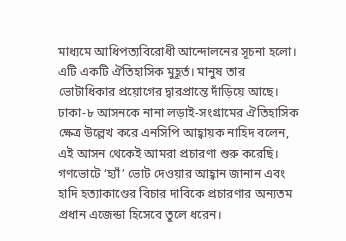মাধ্যমে আধিপত্যবিরোধী আন্দোলনের সূচনা হলো। এটি একটি ঐতিহাসিক মুহূর্ত। মানুষ তার ভোটাধিকার প্রয়োগের দ্বারপ্রান্তে দাঁড়িয়ে আছে।
ঢাকা-৮ আসনকে নানা লড়াই-সংগ্রামের ঐতিহাসিক ক্ষেত্র উল্লেখ করে এনসিপি আহ্বায়ক নাহিদ বলেন, এই আসন থেকেই আমরা প্রচারণা শুরু করেছি। গণভোটে ‘হ্যাঁ’ ভোট দেওয়ার আহ্বান জানান এবং হাদি হত্যাকাণ্ডের বিচার দাবিকে প্রচারণার অন্যতম প্রধান এজেন্ডা হিসেবে তুলে ধরেন।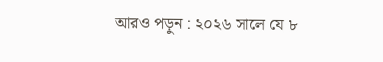আরও পড়ুন : ২০২৬ সালে যে ৮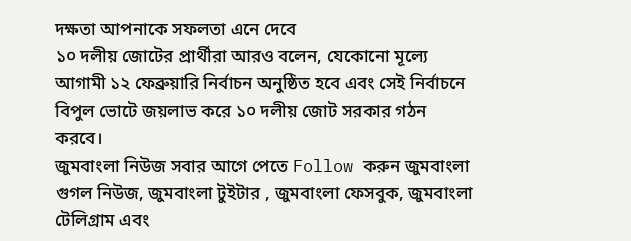দক্ষতা আপনাকে সফলতা এনে দেবে
১০ দলীয় জোটের প্রার্থীরা আরও বলেন, যেকোনো মূল্যে আগামী ১২ ফেব্রুয়ারি নির্বাচন অনুষ্ঠিত হবে এবং সেই নির্বাচনে বিপুল ভোটে জয়লাভ করে ১০ দলীয় জোট সরকার গঠন করবে।
জুমবাংলা নিউজ সবার আগে পেতে Follow করুন জুমবাংলা গুগল নিউজ, জুমবাংলা টুইটার , জুমবাংলা ফেসবুক, জুমবাংলা টেলিগ্রাম এবং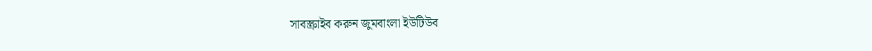সাবস্ক্রাইব করুন জুমবাংলা ইউটিউব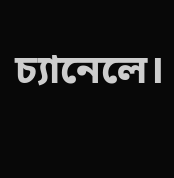চ্যানেলে।